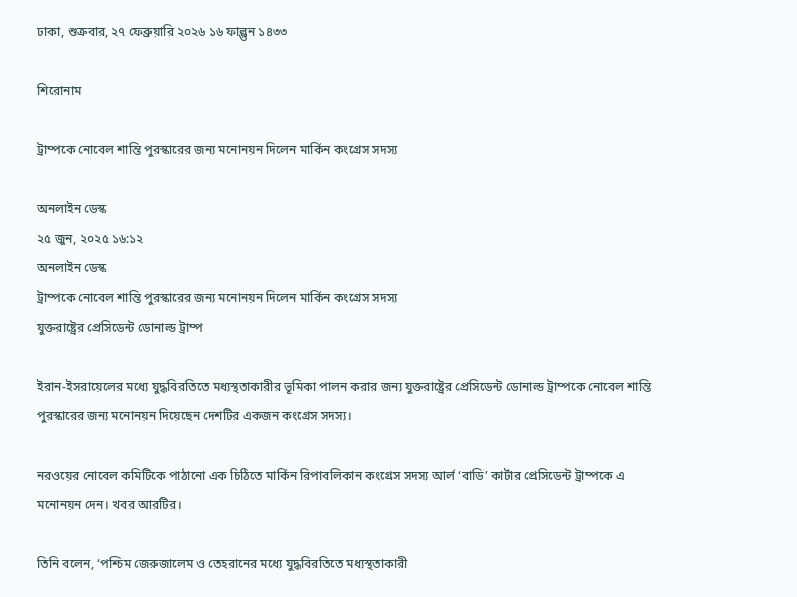ঢাকা, শুক্রবার, ২৭ ফেব্রুয়ারি ২০২৬ ১৬ ফাল্গুন ১৪৩৩

শিরোনাম

ট্রাম্পকে নোবেল শান্তি পুরস্কারের জন্য মনোনয়ন দিলেন মার্কিন কংগ্রেস সদস্য

অনলাইন ডেস্ক
২৫ জুন, ২০২৫ ১৬:১২
অনলাইন ডেস্ক
ট্রাম্পকে নোবেল শান্তি পুরস্কারের জন্য মনোনয়ন দিলেন মার্কিন কংগ্রেস সদস্য
যুক্তরাষ্ট্রের প্রেসিডেন্ট ডোনাল্ড ট্রাম্প

ইরান-ইসরায়েলের মধ্যে যুদ্ধবিরতিতে মধ্যস্থতাকারীর ভূমিকা পালন করার জন্য যুক্তরাষ্ট্রের প্রেসিডেন্ট ডোনাল্ড ট্রাম্পকে নোবেল শান্তি পুরস্কারের জন্য মনোনয়ন দিয়েছেন দেশটির একজন কংগ্রেস সদস্য।

নরওয়ের নোবেল কমিটিকে পাঠানো এক চিঠিতে মার্কিন রিপাবলিকান কংগ্রেস সদস্য আর্ল ‘বাডি’ কার্টার প্রেসিডেন্ট ট্রাম্পকে এ মনোনয়ন দেন। খবর আরটির।

তিনি বলেন, ‘পশ্চিম জেরুজালেম ও তেহরানের মধ্যে যুদ্ধবিরতিতে মধ্যস্থতাকারী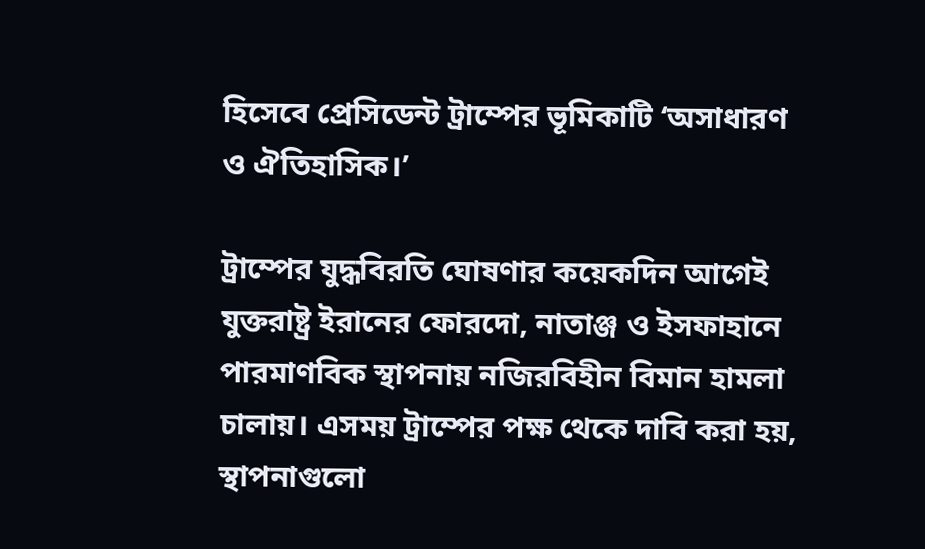হিসেবে প্রেসিডেন্ট ট্রাম্পের ভূমিকাটি ‘অসাধারণ ও ঐতিহাসিক।’

ট্রাম্পের যুদ্ধবিরতি ঘোষণার কয়েকদিন আগেই যুক্তরাষ্ট্র ইরানের ফোরদো, নাতাঞ্জ ও ইসফাহানে পারমাণবিক স্থাপনায় নজিরবিহীন বিমান হামলা চালায়। এসময় ট্রাম্পের পক্ষ থেকে দাবি করা হয়, স্থাপনাগুলো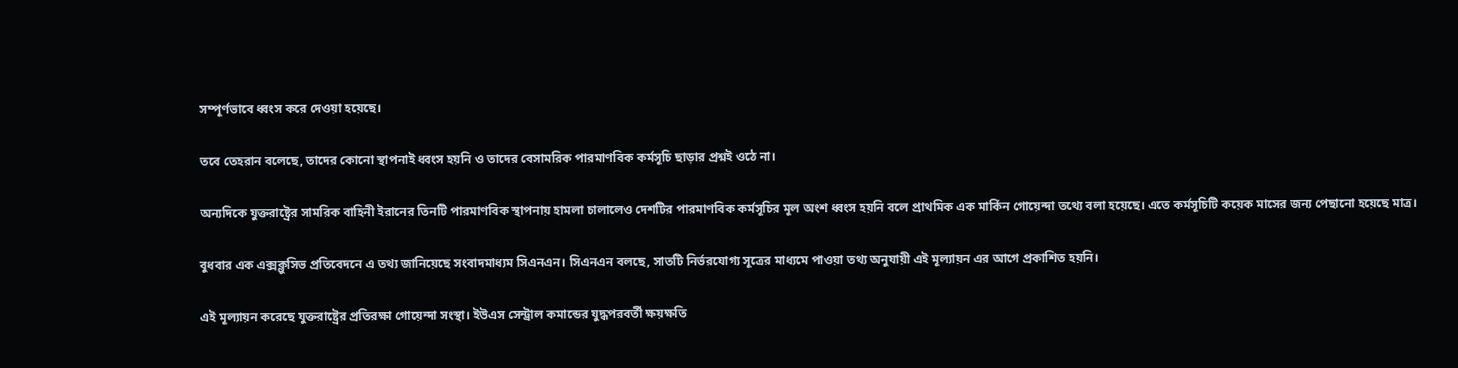সম্পূর্ণভাবে ধ্বংস করে দেওয়া হয়েছে।

তবে তেহরান বলেছে, তাদের কোনো স্থাপনাই ধ্বংস হয়নি ও তাদের বেসামরিক পারমাণবিক কর্মসূচি ছাড়ার প্রশ্নই ওঠে না।

অন্যদিকে যুক্তরাষ্ট্রের সামরিক বাহিনী ইরানের তিনটি পারমাণবিক স্থাপনায় হামলা চালালেও দেশটির পারমাণবিক কর্মসূচির মূল অংশ ধ্বংস হয়নি বলে প্রাথমিক এক মার্কিন গোয়েন্দা তথ্যে বলা হয়েছে। এতে কর্মসূচিটি কয়েক মাসের জন্য পেছানো হয়েছে মাত্র।

বুধবার এক এক্সক্লুসিভ প্রতিবেদনে এ তথ্য জানিয়েছে সংবাদমাধ্যম সিএনএন। সিএনএন বলছে, সাতটি নির্ভরযোগ্য সূত্রের মাধ্যমে পাওয়া তথ্য অনুযায়ী এই মূল্যায়ন এর আগে প্রকাশিত হয়নি।

এই মূল্যায়ন করেছে যুক্তরাষ্ট্রের প্রতিরক্ষা গোয়েন্দা সংস্থা। ইউএস সেন্ট্রাল কমান্ডের যুদ্ধপরবর্তী ক্ষয়ক্ষতি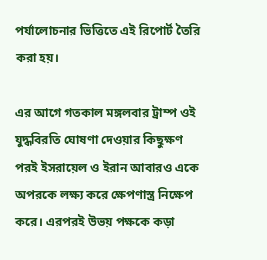পর্যালোচনার ভিত্তিতে এই রিপোর্ট তৈরি করা হয়।

এর আগে গতকাল মঙ্গলবার ট্রাম্প ওই যুদ্ধবিরতি ঘোষণা দেওয়ার কিছুক্ষণ পরই ইসরায়েল ও ইরান আবারও একে অপরকে লক্ষ্য করে ক্ষেপণাস্ত্র নিক্ষেপ করে। এরপরই উভয় পক্ষকে কড়া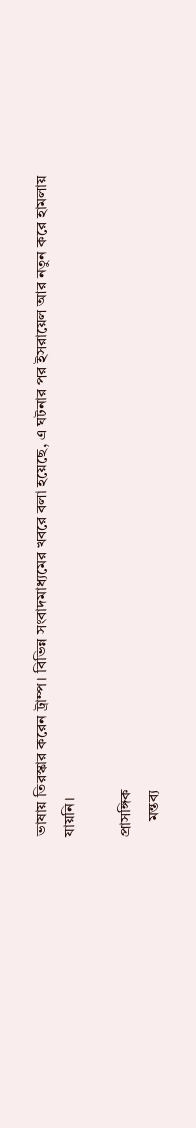ভাষায় তিরস্কার করেন ট্রাম্প। বিভিন্ন সংবাদমাধ্যমের খবরে বলা হয়েছে, এ ঘটনার পর ইসরায়েল আর নতুন করে হামলায় যায়নি।

প্রাসঙ্গিক
    মন্তব্য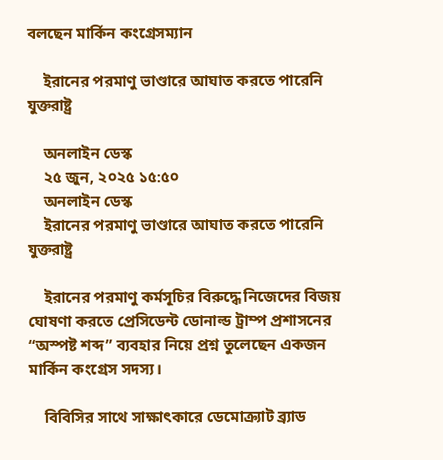বলছেন মার্কিন কংগ্রেসম্যান

    ইরানের পরমাণু ভাণ্ডারে আঘাত করতে পারেনি যুক্তরাষ্ট্র

    অনলাইন ডেস্ক
    ২৫ জুন, ২০২৫ ১৫:৫০
    অনলাইন ডেস্ক
    ইরানের পরমাণু ভাণ্ডারে আঘাত করতে পারেনি যুক্তরাষ্ট্র

    ইরানের পরমাণু কর্মসূচির বিরুদ্ধে নিজেদের বিজয় ঘোষণা করতে প্রেসিডেন্ট ডোনাল্ড ট্রাম্প প্রশাসনের “অস্পষ্ট শব্দ” ব্যবহার নিয়ে প্রশ্ন তুলেছেন একজন মার্কিন কংগ্রেস সদস্য।

    বিবিসির সাথে সাক্ষাৎকারে ডেমোক্র্যাট ব্র্যাড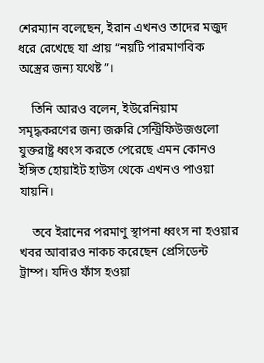শেরম্যান বলেছেন, ইরান এখনও তাদের মজুদ ধরে রেখেছে যা প্রায় “নয়টি পারমাণবিক অস্ত্রের জন্য যথেষ্ট”।

    তিনি আরও বলেন, ইউরেনিয়াম সমৃদ্ধকরণের জন্য জরুরি সেন্ট্রিফিউজগুলো যুক্তরাষ্ট্র ধ্বংস করতে পেরেছে এমন কোনও ইঙ্গিত হোয়াইট হাউস থেকে এখনও পাওয়া যায়নি।

    তবে ইরানের পরমাণু স্থাপনা ধ্বংস না হওয়ার খবর আবারও নাকচ করেছেন প্রেসিডেন্ট ট্রাম্প। যদিও ফাঁস হওয়া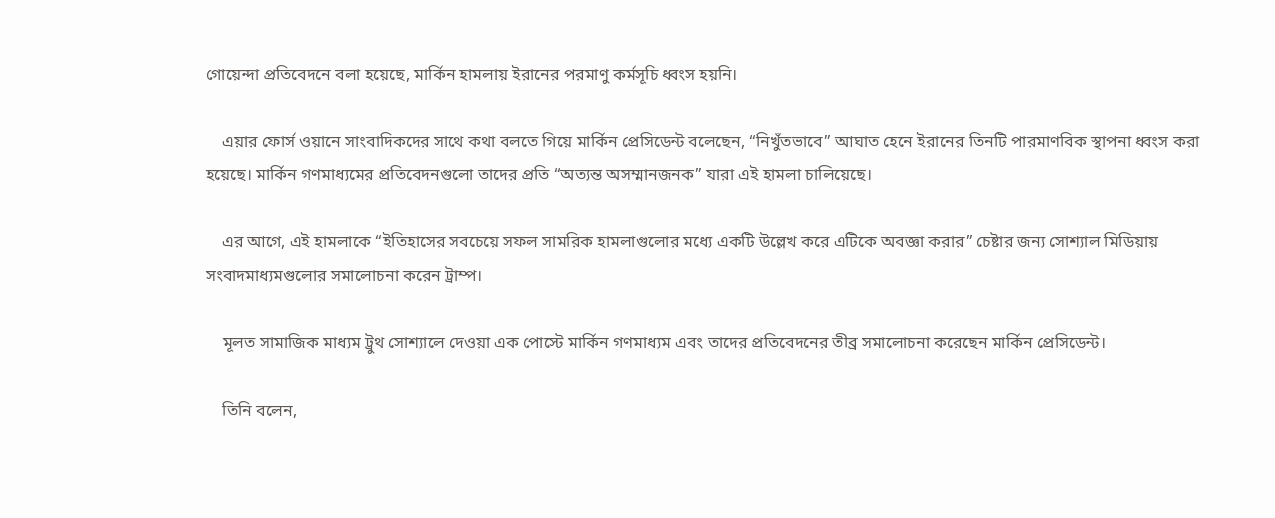গোয়েন্দা প্রতিবেদনে বলা হয়েছে, মার্কিন হামলায় ইরানের পরমাণু কর্মসূচি ধ্বংস হয়নি।

    এয়ার ফোর্স ওয়ানে সাংবাদিকদের সাথে কথা বলতে গিয়ে মার্কিন প্রেসিডেন্ট বলেছেন, “নিখুঁতভাবে” আঘাত হেনে ইরানের তিনটি পারমাণবিক স্থাপনা ধ্বংস করা হয়েছে। মার্কিন গণমাধ্যমের প্রতিবেদনগুলো তাদের প্রতি “অত্যন্ত অসম্মানজনক” যারা এই হামলা চালিয়েছে।

    এর আগে, এই হামলাকে “ইতিহাসের সবচেয়ে সফল সামরিক হামলাগুলোর মধ্যে একটি উল্লেখ করে এটিকে অবজ্ঞা করার” চেষ্টার জন্য সোশ্যাল মিডিয়ায় সংবাদমাধ্যমগুলোর সমালোচনা করেন ট্রাম্প।

    মূলত সামাজিক মাধ্যম ট্রুথ সোশ্যালে দেওয়া এক পোস্টে মার্কিন গণমাধ্যম এবং তাদের প্রতিবেদনের তীব্র সমালোচনা করেছেন মার্কিন প্রেসিডেন্ট।

    তিনি বলেন,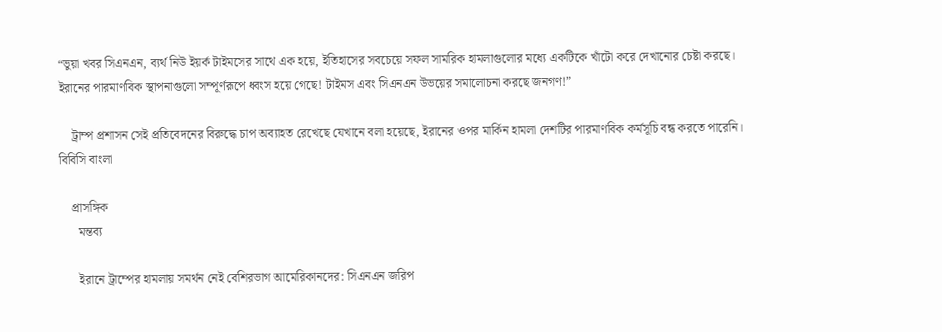“ভুয়া খবর সিএনএন, ব্যর্থ নিউ ইয়র্ক টাইমসের সাথে এক হয়ে, ইতিহাসের সবচেয়ে সফল সামরিক হামলাগুলোর মধ্যে একটিকে খাঁটো করে দেখানোর চেষ্টা করছে। ইরানের পারমাণবিক স্থাপনাগুলো সম্পূর্ণরূপে ধ্বংস হয়ে গেছে! টাইমস এবং সিএনএন উভয়ের সমালোচনা করছে জনগণ!”

    ট্রাম্প প্রশাসন সেই প্রতিবেদনের বিরুদ্ধে চাপ অব্যাহত রেখেছে যেখানে বলা হয়েছে, ইরানের ওপর মার্কিন হামলা দেশটির পারমাণবিক কর্মসূচি বন্ধ করতে পারেনি। বিবিসি বাংলা

    প্রাসঙ্গিক
      মন্তব্য

      ইরানে ট্রাম্পের হামলায় সমর্থন নেই বেশিরভাগ আমেরিকানদের: সিএনএন জরিপ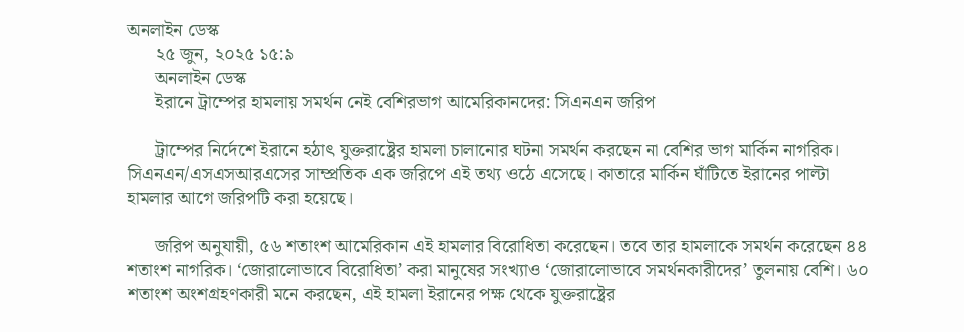অনলাইন ডেস্ক
      ২৫ জুন, ২০২৫ ১৫:৯
      অনলাইন ডেস্ক
      ইরানে ট্রাম্পের হামলায় সমর্থন নেই বেশিরভাগ আমেরিকানদের: সিএনএন জরিপ

      ট্রাম্পের নির্দেশে ইরানে হঠাৎ যুক্তরাষ্ট্রের হামলা চালানোর ঘটনা সমর্থন করছেন না বেশির ভাগ মার্কিন নাগরিক। সিএনএন/এসএসআরএসের সাম্প্রতিক এক জরিপে এই তথ্য ওঠে এসেছে। কাতারে মার্কিন ঘাঁটিতে ইরানের পাল্টা হামলার আগে জরিপটি করা হয়েছে।

      জরিপ অনুযায়ী, ৫৬ শতাংশ আমেরিকান এই হামলার বিরোধিতা করেছেন। তবে তার হামলাকে সমর্থন করেছেন ৪৪ শতাংশ নাগরিক। ‘জোরালোভাবে বিরোধিতা’ করা মানুষের সংখ্যাও ‘জোরালোভাবে সমর্থনকারীদের’ তুলনায় বেশি। ৬০ শতাংশ অংশগ্রহণকারী মনে করছেন, এই হামলা ইরানের পক্ষ থেকে যুক্তরাষ্ট্রের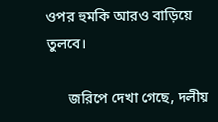ওপর হুমকি আরও বাড়িয়ে তুলবে।

      জরিপে দেখা গেছে, দলীয়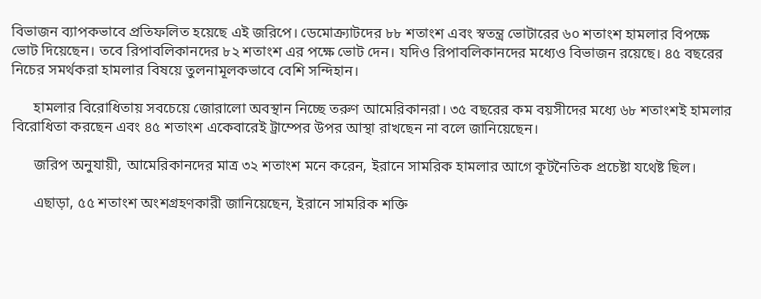বিভাজন ব্যাপকভাবে প্রতিফলিত হয়েছে এই জরিপে। ডেমোক্র্যাটদের ৮৮ শতাংশ এবং স্বতন্ত্র ভোটারের ৬০ শতাংশ হামলার বিপক্ষে ভোট দিয়েছেন। তবে রিপাবলিকানদের ৮২ শতাংশ এর পক্ষে ভোট দেন। যদিও রিপাবলিকানদের মধ্যেও বিভাজন রয়েছে। ৪৫ বছরের নিচের সমর্থকরা হামলার বিষয়ে তুলনামূলকভাবে বেশি সন্দিহান।

      হামলার বিরোধিতায় সবচেয়ে জোরালো অবস্থান নিচ্ছে তরুণ আমেরিকানরা। ৩৫ বছরের কম বয়সীদের মধ্যে ৬৮ শতাংশই হামলার বিরোধিতা করছেন এবং ৪৫ শতাংশ একেবারেই ট্রাম্পের উপর আস্থা রাখছেন না বলে জানিয়েছেন।

      জরিপ অনুযায়ী, আমেরিকানদের মাত্র ৩২ শতাংশ মনে করেন, ইরানে সামরিক হামলার আগে কূটনৈতিক প্রচেষ্টা যথেষ্ট ছিল।

      এছাড়া, ৫৫ শতাংশ অংশগ্রহণকারী জানিয়েছেন, ইরানে সামরিক শক্তি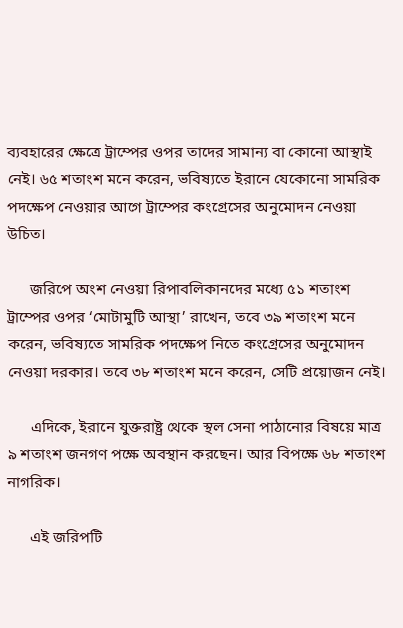ব্যবহারের ক্ষেত্রে ট্রাম্পের ওপর তাদের সামান্য বা কোনো আস্থাই নেই। ৬৫ শতাংশ মনে করেন, ভবিষ্যতে ইরানে যেকোনো সামরিক পদক্ষেপ নেওয়ার আগে ট্রাম্পের কংগ্রেসের অনুমোদন নেওয়া উচিত।

      জরিপে অংশ নেওয়া রিপাবলিকানদের মধ্যে ৫১ শতাংশ ট্রাম্পের ওপর ‘মোটামুটি আস্থা’ রাখেন, তবে ৩৯ শতাংশ মনে করেন, ভবিষ্যতে সামরিক পদক্ষেপ নিতে কংগ্রেসের অনুমোদন নেওয়া দরকার। তবে ৩৮ শতাংশ মনে করেন, সেটি প্রয়োজন নেই।

      এদিকে, ইরানে যুক্তরাষ্ট্র থেকে স্থল সেনা পাঠানোর বিষয়ে মাত্র ৯ শতাংশ জনগণ পক্ষে অবস্থান করছেন। আর বিপক্ষে ৬৮ শতাংশ নাগরিক।

      এই জরিপটি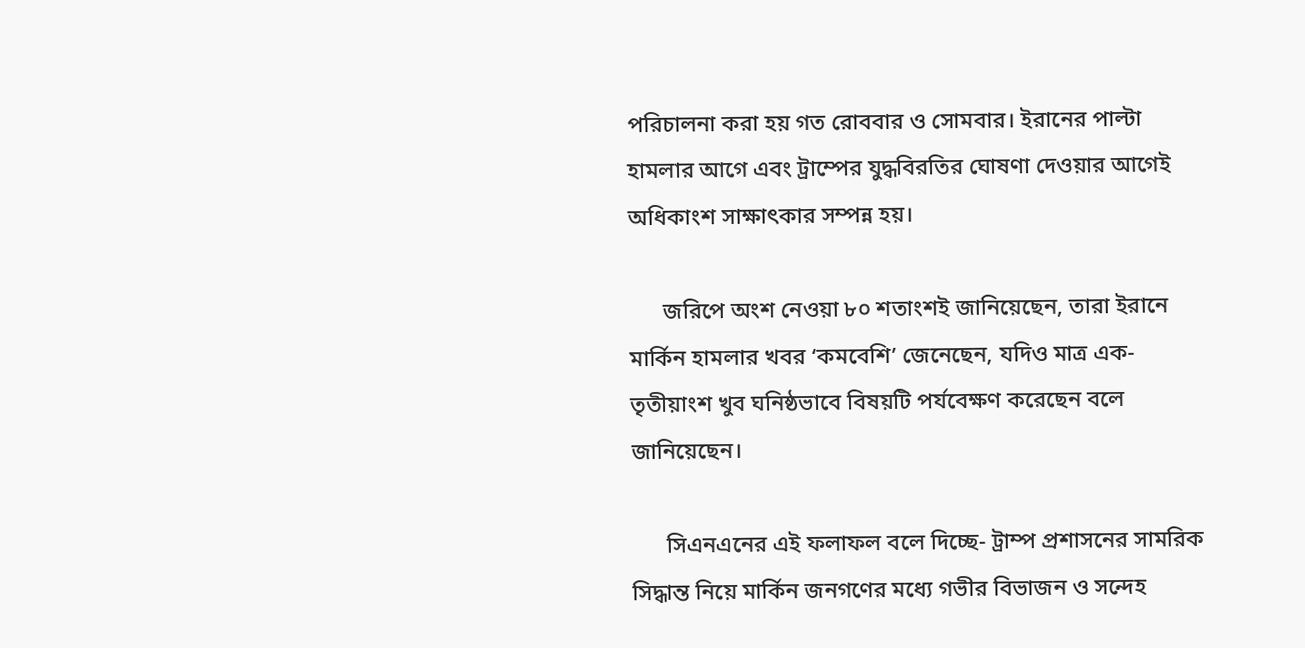পরিচালনা করা হয় গত রোববার ও সোমবার। ইরানের পাল্টা হামলার আগে এবং ট্রাম্পের যুদ্ধবিরতির ঘোষণা দেওয়ার আগেই অধিকাংশ সাক্ষাৎকার সম্পন্ন হয়।

      জরিপে অংশ নেওয়া ৮০ শতাংশই জানিয়েছেন, তারা ইরানে মার্কিন হামলার খবর ‘কমবেশি’ জেনেছেন, যদিও মাত্র এক-তৃতীয়াংশ খুব ঘনিষ্ঠভাবে বিষয়টি পর্যবেক্ষণ করেছেন বলে জানিয়েছেন।

      সিএনএনের এই ফলাফল বলে দিচ্ছে- ট্রাম্প প্রশাসনের সামরিক সিদ্ধান্ত নিয়ে মার্কিন জনগণের মধ্যে গভীর বিভাজন ও সন্দেহ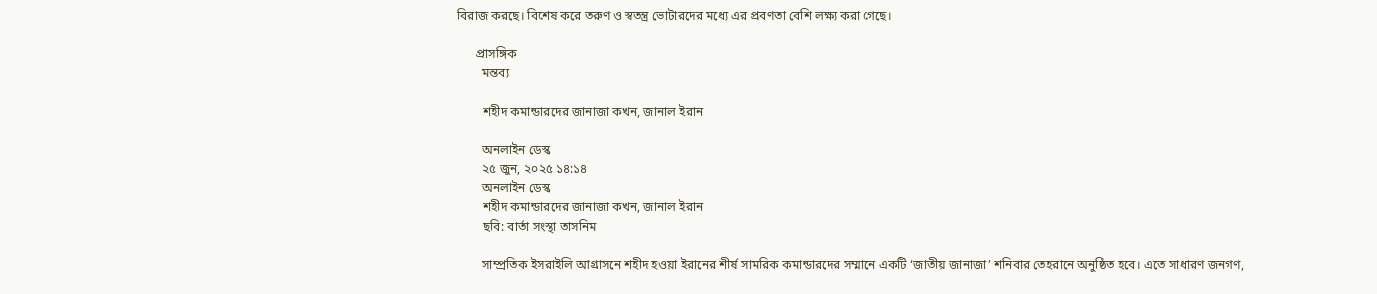বিরাজ করছে। বিশেষ করে তরুণ ও স্বতন্ত্র ভোটারদের মধ্যে এর প্রবণতা বেশি লক্ষ্য করা গেছে।

      প্রাসঙ্গিক
        মন্তব্য

        শহীদ কমান্ডারদের জানাজা কখন, জানাল ইরান

        অনলাইন ডেস্ক
        ২৫ জুন, ২০২৫ ১৪:১৪
        অনলাইন ডেস্ক
        শহীদ কমান্ডারদের জানাজা কখন, জানাল ইরান
        ছবি: বার্তা সংস্থা তাসনিম

        সাম্প্রতিক ইসরাইলি আগ্রাসনে শহীদ হওয়া ইরানের শীর্ষ সামরিক কমান্ডারদের সম্মানে একটি ‘জাতীয় জানাজা’ শনিবার তেহরানে অনুষ্ঠিত হবে। এতে সাধারণ জনগণ,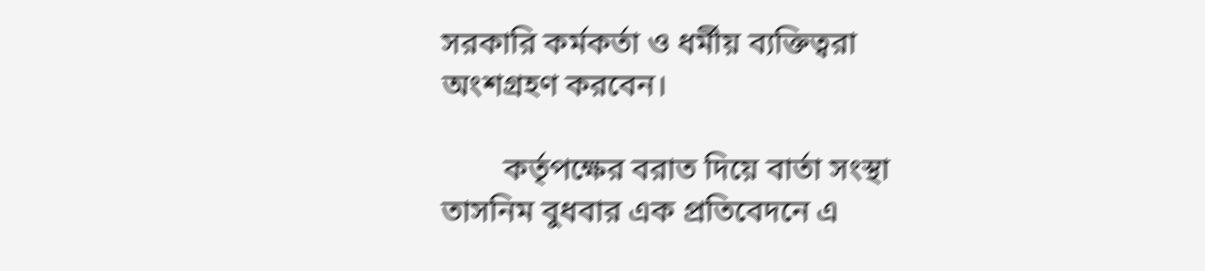সরকারি কর্মকর্তা ও ধর্মীয় ব্যক্তিত্বরা অংশগ্রহণ করবেন।

        কর্তৃপক্ষের বরাত দিয়ে বার্তা সংস্থা তাসনিম বুধবার এক প্রতিবেদনে এ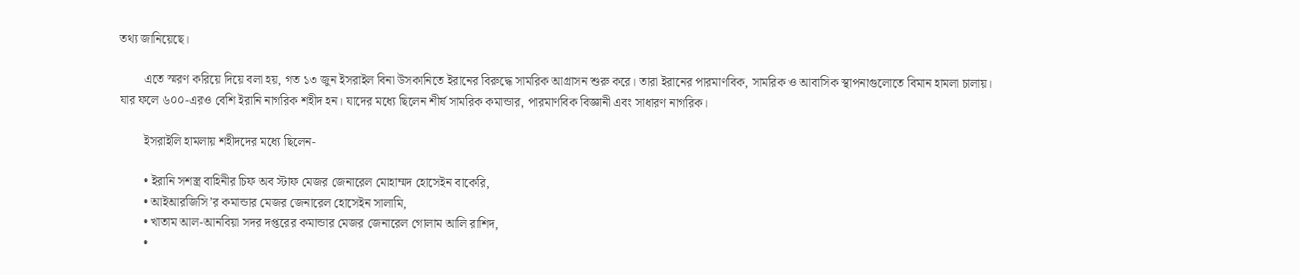তথ্য জানিয়েছে।

        এতে স্মরণ করিয়ে দিয়ে বলা হয়, গত ১৩ জুন ইসরাইল বিনা উসকানিতে ইরানের বিরুদ্ধে সামরিক আগ্রাসন শুরু করে। তারা ইরানের পারমাণবিক, সামরিক ও আবাসিক স্থাপনাগুলোতে বিমান হামলা চালায়। যার ফলে ৬০০-এরও বেশি ইরানি নাগরিক শহীদ হন। যাদের মধ্যে ছিলেন শীর্ষ সামরিক কমান্ডার, পারমাণবিক বিজ্ঞানী এবং সাধারণ নাগরিক।

        ইসরাইলি হামলায় শহীদদের মধ্যে ছিলেন-

        • ইরানি সশস্ত্র বাহিনীর চিফ অব স্টাফ মেজর জেনারেল মোহাম্মদ হোসেইন বাকেরি,
        • আইআরজিসি’র কমান্ডার মেজর জেনারেল হোসেইন সালামি,
        • খাতাম আল-আনবিয়া সদর দপ্তরের কমান্ডার মেজর জেনারেল গোলাম আলি রাশিদ,
        •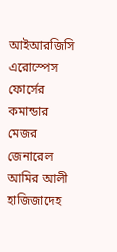আইআরজিসি এরোস্পেস ফোর্সের কমান্ডার মেজর জেনারেল আমির আলী হাজিজাদেহ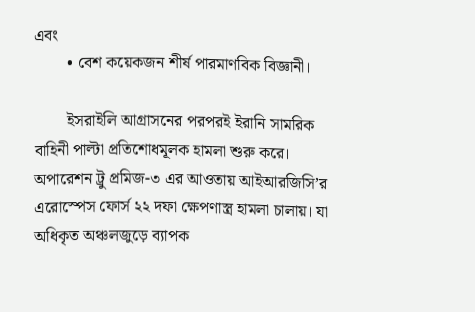এবং
        • বেশ কয়েকজন শীর্ষ পারমাণবিক বিজ্ঞানী।

        ইসরাইলি আগ্রাসনের পরপরই ইরানি সামরিক বাহিনী পাল্টা প্রতিশোধমূলক হামলা শুরু করে। অপারেশন ট্রু প্রমিজ-৩ এর আওতায় আইআরজিসি’র এরোস্পেস ফোর্স ২২ দফা ক্ষেপণাস্ত্র হামলা চালায়। যা অধিকৃত অঞ্চলজুড়ে ব্যাপক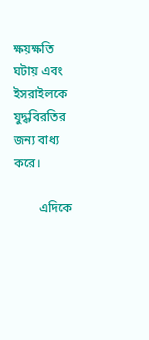ক্ষয়ক্ষতি ঘটায় এবং ইসরাইলকে যুদ্ধবিরতির জন্য বাধ্য করে।

        এদিকে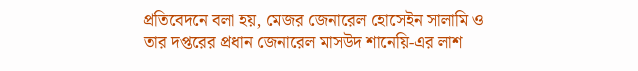প্রতিবেদনে বলা হয়, মেজর জেনারেল হোসেইন সালামি ও তার দপ্তরের প্রধান জেনারেল মাসউদ শানেয়ি-এর লাশ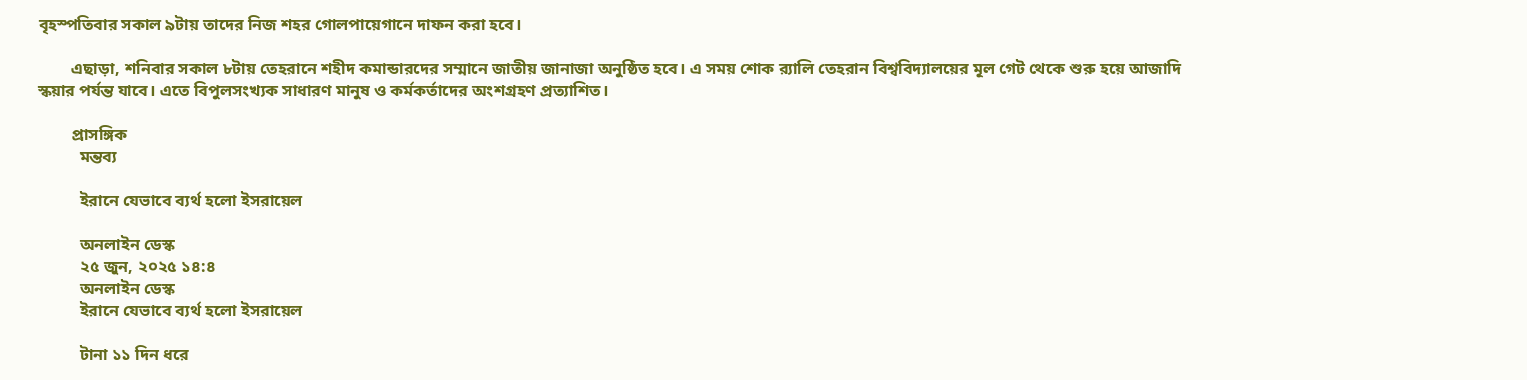বৃহস্পতিবার সকাল ৯টায় তাদের নিজ শহর গোলপায়েগানে দাফন করা হবে।

        এছাড়া, শনিবার সকাল ৮টায় তেহরানে শহীদ কমান্ডারদের সম্মানে জাতীয় জানাজা অনুষ্ঠিত হবে। এ সময় শোক র‌্যালি তেহরান বিশ্ববিদ্যালয়ের মূল গেট থেকে শুরু হয়ে আজাদি স্কয়ার পর্যন্ত যাবে। এতে বিপুলসংখ্যক সাধারণ মানুষ ও কর্মকর্তাদের অংশগ্রহণ প্রত্যাশিত।

        প্রাসঙ্গিক
          মন্তব্য

          ইরানে যেভাবে ব্যর্থ হলো ইসরায়েল

          অনলাইন ডেস্ক
          ২৫ জুন, ২০২৫ ১৪:৪
          অনলাইন ডেস্ক
          ইরানে যেভাবে ব্যর্থ হলো ইসরায়েল

          টানা ১১ দিন ধরে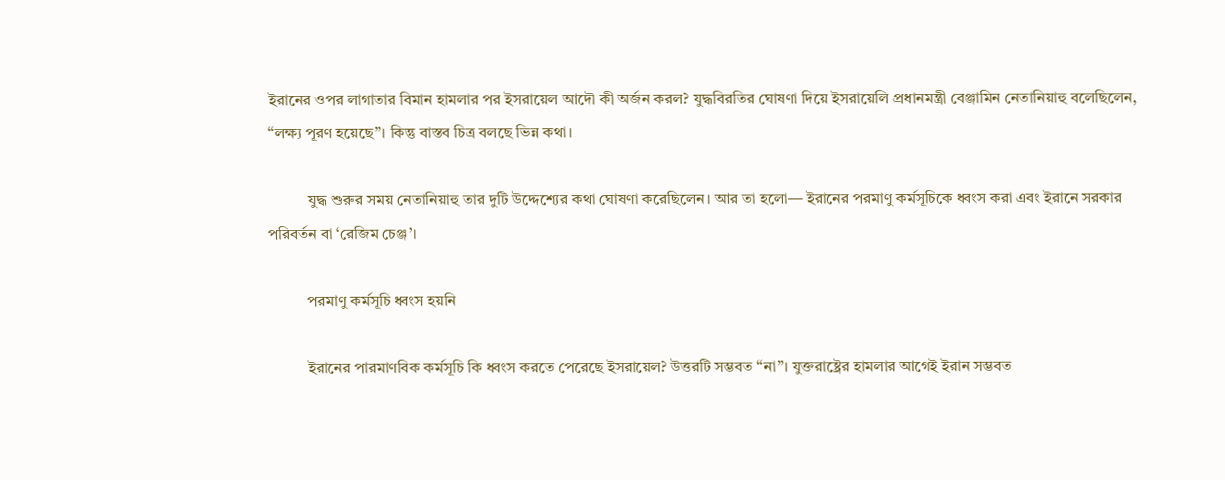ইরানের ওপর লাগাতার বিমান হামলার পর ইসরায়েল আদৌ কী অর্জন করল? যুদ্ধবিরতির ঘোষণা দিয়ে ইসরায়েলি প্রধানমন্ত্রী বেঞ্জামিন নেতানিয়াহু বলেছিলেন, “লক্ষ্য পূরণ হয়েছে”। কিন্তু বাস্তব চিত্র বলছে ভিন্ন কথা।

          যুদ্ধ শুরুর সময় নেতানিয়াহু তার দুটি উদ্দেশ্যের কথা ঘোষণা করেছিলেন। আর তা হলো— ইরানের পরমাণু কর্মসূচিকে ধ্বংস করা এবং ইরানে সরকার পরিবর্তন বা ‘রেজিম চেঞ্জ’।

          পরমাণু কর্মসূচি ধ্বংস হয়নি

          ইরানের পারমাণবিক কর্মসূচি কি ধ্বংস করতে পেরেছে ইসরায়েল? উত্তরটি সম্ভবত “না”। যুক্তরাষ্ট্রের হামলার আগেই ইরান সম্ভবত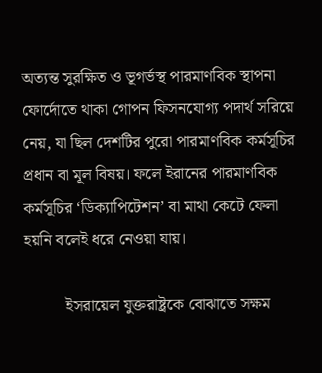অত্যন্ত সুরক্ষিত ও ভূগর্ভস্থ পারমাণবিক স্থাপনা ফোর্দোতে থাকা গোপন ফিসনযোগ্য পদার্থ সরিয়ে নেয়, যা ছিল দেশটির পুরো পারমাণবিক কর্মসূচির প্রধান বা মূল বিষয়। ফলে ইরানের পারমাণবিক কর্মসূচির ‘ডিক্যাপিটেশন’ বা মাথা কেটে ফেলা হয়নি বলেই ধরে নেওয়া যায়।

          ইসরায়েল যুক্তরাষ্ট্রকে বোঝাতে সক্ষম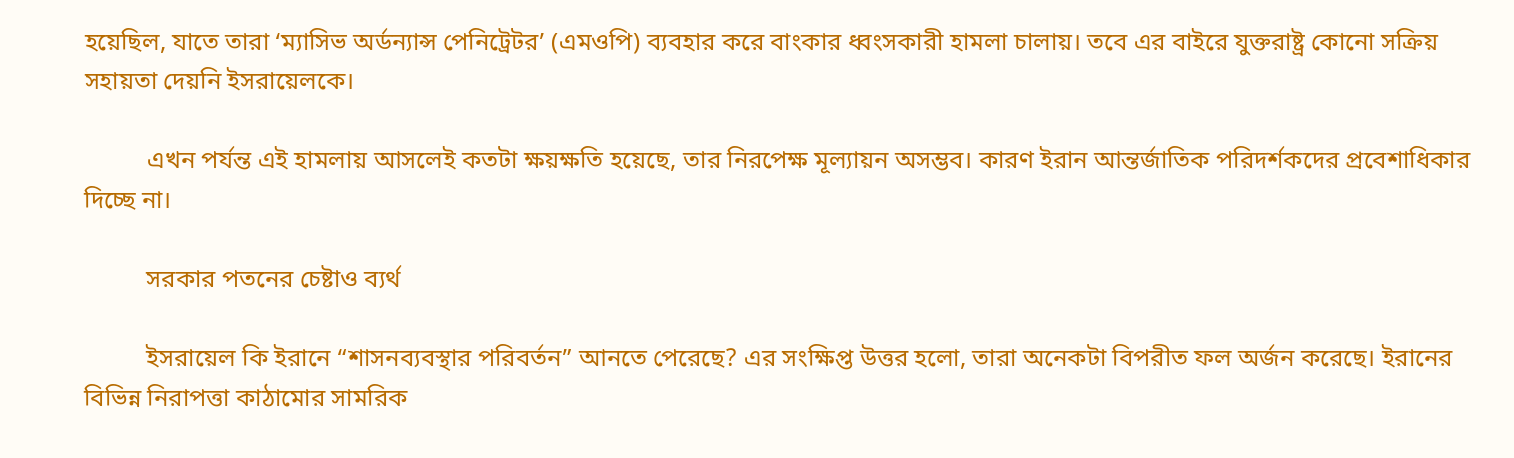হয়েছিল, যাতে তারা ‘ম্যাসিভ অর্ডন্যান্স পেনিট্রেটর’ (এমওপি) ব্যবহার করে বাংকার ধ্বংসকারী হামলা চালায়। তবে এর বাইরে যুক্তরাষ্ট্র কোনো সক্রিয় সহায়তা দেয়নি ইসরায়েলকে।

          এখন পর্যন্ত এই হামলায় আসলেই কতটা ক্ষয়ক্ষতি হয়েছে, তার নিরপেক্ষ মূল্যায়ন অসম্ভব। কারণ ইরান আন্তর্জাতিক পরিদর্শকদের প্রবেশাধিকার দিচ্ছে না।

          সরকার পতনের চেষ্টাও ব্যর্থ

          ইসরায়েল কি ইরানে “শাসনব্যবস্থার পরিবর্তন” আনতে পেরেছে? এর সংক্ষিপ্ত উত্তর হলো, তারা অনেকটা বিপরীত ফল অর্জন করেছে। ইরানের বিভিন্ন নিরাপত্তা কাঠামোর সামরিক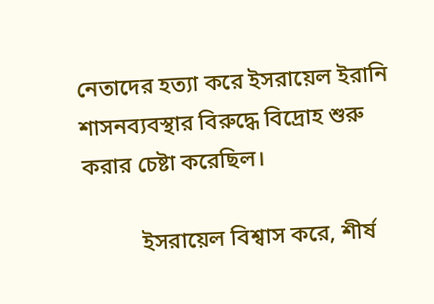নেতাদের হত্যা করে ইসরায়েল ইরানি শাসনব্যবস্থার বিরুদ্ধে বিদ্রোহ শুরু করার চেষ্টা করেছিল।

          ইসরায়েল বিশ্বাস করে, শীর্ষ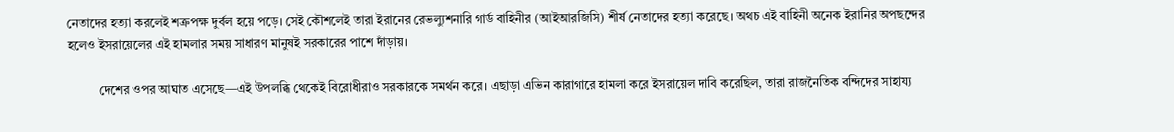নেতাদের হত্যা করলেই শত্রুপক্ষ দুর্বল হয়ে পড়ে। সেই কৌশলেই তারা ইরানের রেভল্যুশনারি গার্ড বাহিনীর (আইআরজিসি) শীর্ষ নেতাদের হত্যা করেছে। অথচ এই বাহিনী অনেক ইরানির অপছন্দের হলেও ইসরায়েলের এই হামলার সময় সাধারণ মানুষই সরকারের পাশে দাঁড়ায়।

          দেশের ওপর আঘাত এসেছে—এই উপলব্ধি থেকেই বিরোধীরাও সরকারকে সমর্থন করে। এছাড়া এভিন কারাগারে হামলা করে ইসরায়েল দাবি করেছিল, তারা রাজনৈতিক বন্দিদের সাহায্য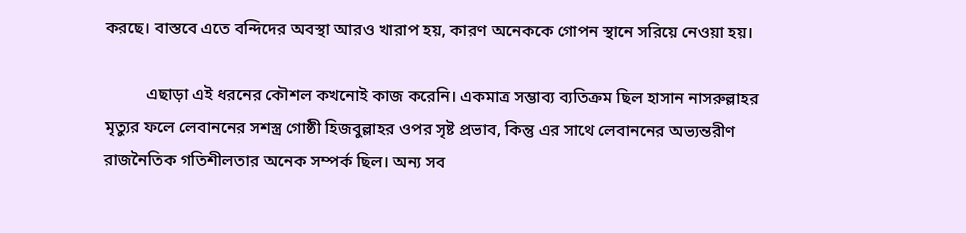করছে। বাস্তবে এতে বন্দিদের অবস্থা আরও খারাপ হয়, কারণ অনেককে গোপন স্থানে সরিয়ে নেওয়া হয়।

          এছাড়া এই ধরনের কৌশল কখনোই কাজ করেনি। একমাত্র সম্ভাব্য ব্যতিক্রম ছিল হাসান নাসরুল্লাহর মৃত্যুর ফলে লেবাননের সশস্ত্র গোষ্ঠী হিজবুল্লাহর ওপর সৃষ্ট প্রভাব, কিন্তু এর সাথে লেবাননের অভ্যন্তরীণ রাজনৈতিক গতিশীলতার অনেক সম্পর্ক ছিল। অন্য সব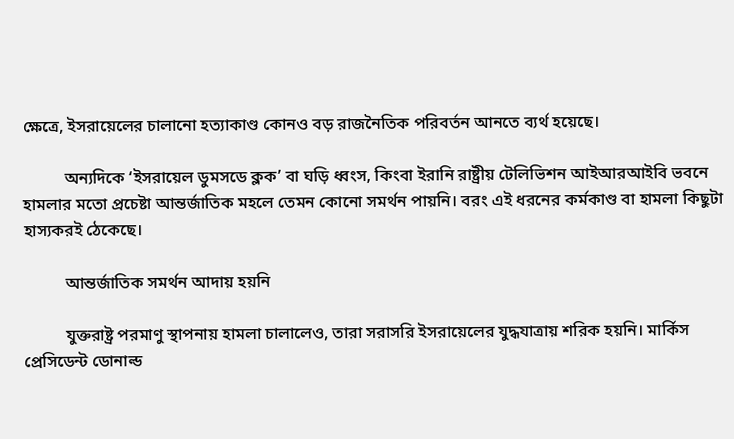ক্ষেত্রে, ইসরায়েলের চালানো হত্যাকাণ্ড কোনও বড় রাজনৈতিক পরিবর্তন আনতে ব্যর্থ হয়েছে।

          অন্যদিকে ‘ইসরায়েল ডুমসডে ক্লক’ বা ঘড়ি ধ্বংস, কিংবা ইরানি রাষ্ট্রীয় টেলিভিশন আইআরআইবি ভবনে হামলার মতো প্রচেষ্টা আন্তর্জাতিক মহলে তেমন কোনো সমর্থন পায়নি। বরং এই ধরনের কর্মকাণ্ড বা হামলা কিছুটা হাস্যকরই ঠেকেছে।

          আন্তর্জাতিক সমর্থন আদায় হয়নি

          যুক্তরাষ্ট্র পরমাণু স্থাপনায় হামলা চালালেও, তারা সরাসরি ইসরায়েলের যুদ্ধযাত্রায় শরিক হয়নি। মার্কিস প্রেসিডেন্ট ডোনাল্ড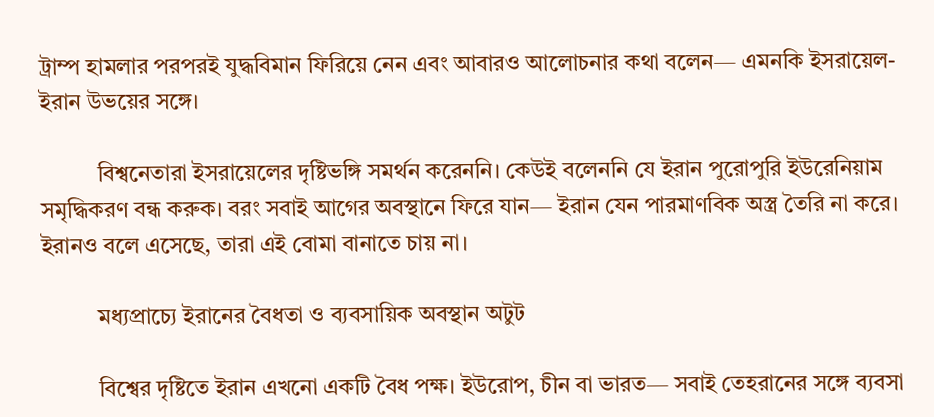ট্রাম্প হামলার পরপরই যুদ্ধবিমান ফিরিয়ে নেন এবং আবারও আলোচনার কথা বলেন— এমনকি ইসরায়েল-ইরান উভয়ের সঙ্গে।

          বিশ্বনেতারা ইসরায়েলের দৃষ্টিভঙ্গি সমর্থন করেননি। কেউই বলেননি যে ইরান পুরোপুরি ইউরেনিয়াম সমৃদ্ধিকরণ বন্ধ করুক। বরং সবাই আগের অবস্থানে ফিরে যান— ইরান যেন পারমাণবিক অস্ত্র তৈরি না করে। ইরানও বলে এসেছে, তারা এই বোমা বানাতে চায় না।

          মধ্যপ্রাচ্যে ইরানের বৈধতা ও ব্যবসায়িক অবস্থান অটুট

          বিশ্বের দৃষ্টিতে ইরান এখনো একটি বৈধ পক্ষ। ইউরোপ, চীন বা ভারত— সবাই তেহরানের সঙ্গে ব্যবসা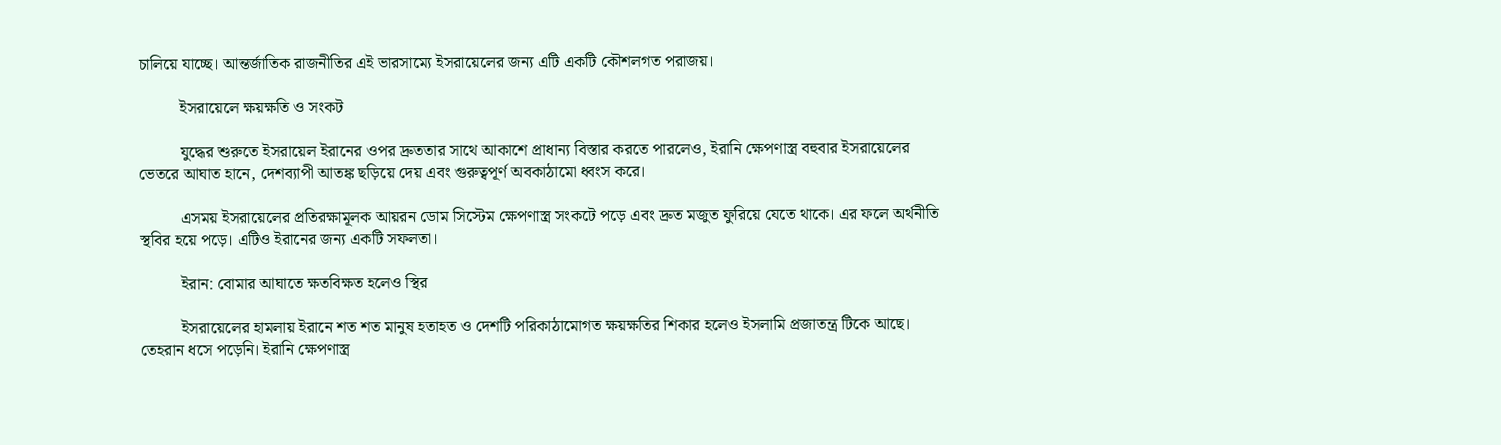চালিয়ে যাচ্ছে। আন্তর্জাতিক রাজনীতির এই ভারসাম্যে ইসরায়েলের জন্য এটি একটি কৌশলগত পরাজয়।

          ইসরায়েলে ক্ষয়ক্ষতি ও সংকট

          যুদ্ধের শুরুতে ইসরায়েল ইরানের ওপর দ্রুততার সাথে আকাশে প্রাধান্য বিস্তার করতে পারলেও, ইরানি ক্ষেপণাস্ত্র বহুবার ইসরায়েলের ভেতরে আঘাত হানে, দেশব্যাপী আতঙ্ক ছড়িয়ে দেয় এবং গুরুত্বপূর্ণ অবকাঠামো ধ্বংস করে।

          এসময় ইসরায়েলের প্রতিরক্ষামূলক আয়রন ডোম সিস্টেম ক্ষেপণাস্ত্র সংকটে পড়ে এবং দ্রুত মজুত ফুরিয়ে যেতে থাকে। এর ফলে অর্থনীতি স্থবির হয়ে পড়ে। এটিও ইরানের জন্য একটি সফলতা।

          ইরান: বোমার আঘাতে ক্ষতবিক্ষত হলেও স্থির

          ইসরায়েলের হামলায় ইরানে শত শত মানুষ হতাহত ও দেশটি পরিকাঠামোগত ক্ষয়ক্ষতির শিকার হলেও ইসলামি প্রজাতন্ত্র টিকে আছে। তেহরান ধসে পড়েনি। ইরানি ক্ষেপণাস্ত্র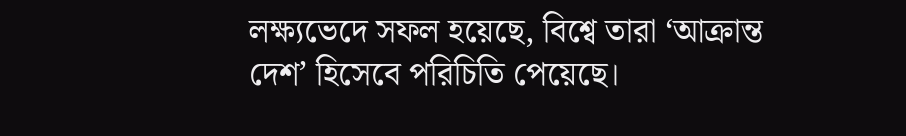লক্ষ্যভেদে সফল হয়েছে, বিশ্বে তারা ‘আক্রান্ত দেশ’ হিসেবে পরিচিতি পেয়েছে।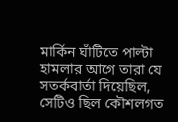মার্কিন ঘাঁটিতে পাল্টা হামলার আগে তারা যে সতর্কবার্তা দিয়েছিল, সেটিও ছিল কৌশলগত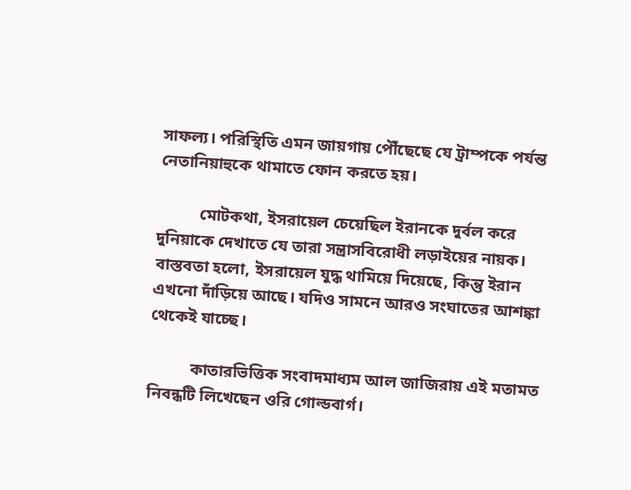সাফল্য। পরিস্থিতি এমন জায়গায় পৌঁছেছে যে ট্রাম্পকে পর্যন্ত নেতানিয়াহুকে থামাতে ফোন করতে হয়।

          মোটকথা, ইসরায়েল চেয়েছিল ইরানকে দুর্বল করে দুনিয়াকে দেখাতে যে তারা সন্ত্রাসবিরোধী লড়াইয়ের নায়ক। বাস্তবতা হলো, ইসরায়েল যুদ্ধ থামিয়ে দিয়েছে, কিন্তু ইরান এখনো দাঁড়িয়ে আছে। যদিও সামনে আরও সংঘাতের আশঙ্কা থেকেই যাচ্ছে।

          কাতারভিত্তিক সংবাদমাধ্যম আল জাজিরায় এই মতামত নিবন্ধটি লিখেছেন ওরি গোল্ডবার্গ।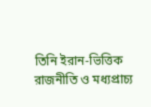তিনি ইরান-ভিত্তিক রাজনীতি ও মধ্যপ্রাচ্য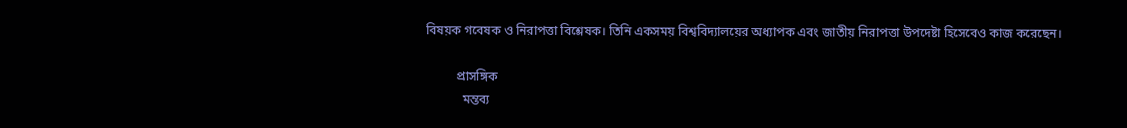বিষয়ক গবেষক ও নিরাপত্তা বিশ্লেষক। তিনি একসময় বিশ্ববিদ্যালয়ের অধ্যাপক এবং জাতীয় নিরাপত্তা উপদেষ্টা হিসেবেও কাজ করেছেন।

          প্রাসঙ্গিক
            মন্তব্য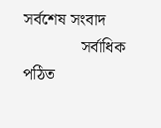সর্বশেষ সংবাদ
              সর্বাধিক পঠিত